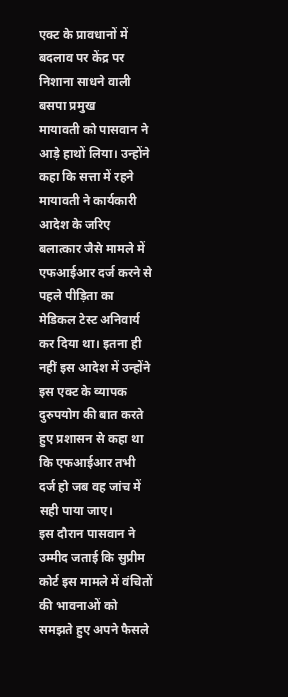एक्ट के प्रावधानों में बदलाव पर केंद्र पर निशाना साधने वाली बसपा प्रमुख
मायावती को पासवान ने आड़े हाथों लिया। उन्होंने कहा कि सत्ता में रहने मायावती ने कार्यकारी आदेश के जरिए बलात्कार जैसे मामले में एफआईआर दर्ज करने से पहले पीड़िता का मेडिकल टेस्ट अनिवार्य कर दिया था। इतना ही नहीं इस आदेश में उन्होंने इस एक्ट के व्यापक दुरुपयोग की बात करते हुए प्रशासन से कहा था कि एफआईआर तभी दर्ज हो जब वह जांच में सही पाया जाए।
इस दौरान पासवान ने उम्मीद जताई कि सुप्रीम कोर्ट इस मामले में वंचितों की भावनाओं को समझते हुए अपने फैसले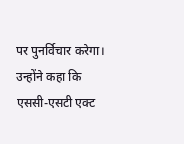पर पुनर्विचार करेगा। उन्होंने कहा कि एससी-एसटी एक्ट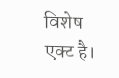विशेष एक्ट है।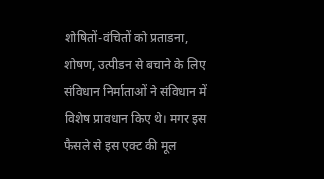शोषितों-वंचितों को प्रताडना, शोषण, उत्पीडन से बचाने के लिए संविधान निर्माताओं ने संविधान में विशेष प्रावधान किए थे। मगर इस फैसले से इस एक्ट की मूल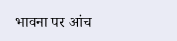भावना पर आंच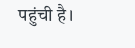पहुंची है।